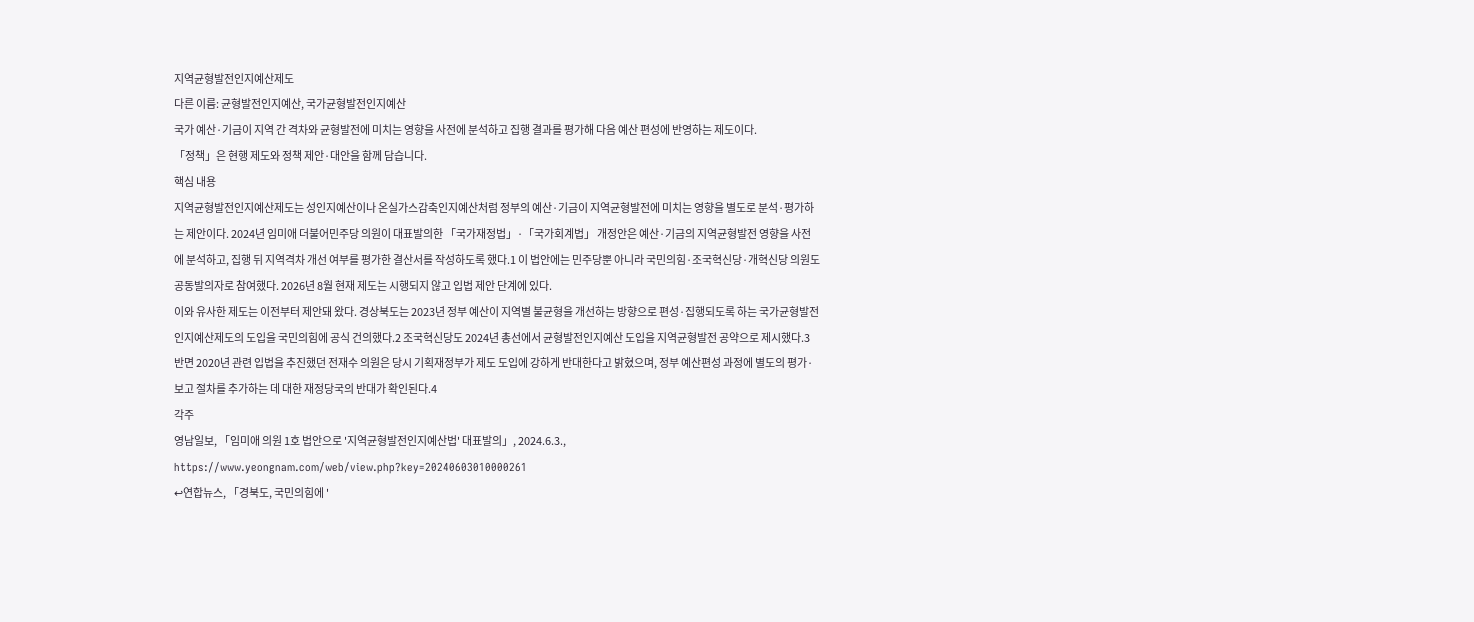지역균형발전인지예산제도
다른 이름: 균형발전인지예산, 국가균형발전인지예산
국가 예산·기금이 지역 간 격차와 균형발전에 미치는 영향을 사전에 분석하고 집행 결과를 평가해 다음 예산 편성에 반영하는 제도이다.
「정책」은 현행 제도와 정책 제안·대안을 함께 담습니다.
핵심 내용
지역균형발전인지예산제도는 성인지예산이나 온실가스감축인지예산처럼 정부의 예산·기금이 지역균형발전에 미치는 영향을 별도로 분석·평가하는 제안이다. 2024년 임미애 더불어민주당 의원이 대표발의한 「국가재정법」·「국가회계법」 개정안은 예산·기금의 지역균형발전 영향을 사전에 분석하고, 집행 뒤 지역격차 개선 여부를 평가한 결산서를 작성하도록 했다.1 이 법안에는 민주당뿐 아니라 국민의힘·조국혁신당·개혁신당 의원도 공동발의자로 참여했다. 2026년 8월 현재 제도는 시행되지 않고 입법 제안 단계에 있다.
이와 유사한 제도는 이전부터 제안돼 왔다. 경상북도는 2023년 정부 예산이 지역별 불균형을 개선하는 방향으로 편성·집행되도록 하는 국가균형발전인지예산제도의 도입을 국민의힘에 공식 건의했다.2 조국혁신당도 2024년 총선에서 균형발전인지예산 도입을 지역균형발전 공약으로 제시했다.3 반면 2020년 관련 입법을 추진했던 전재수 의원은 당시 기획재정부가 제도 도입에 강하게 반대한다고 밝혔으며, 정부 예산편성 과정에 별도의 평가·보고 절차를 추가하는 데 대한 재정당국의 반대가 확인된다.4
각주
영남일보, 「임미애 의원 1호 법안으로 '지역균형발전인지예산법' 대표발의」, 2024.6.3., https://www.yeongnam.com/web/view.php?key=20240603010000261
↩연합뉴스, 「경북도, 국민의힘에 '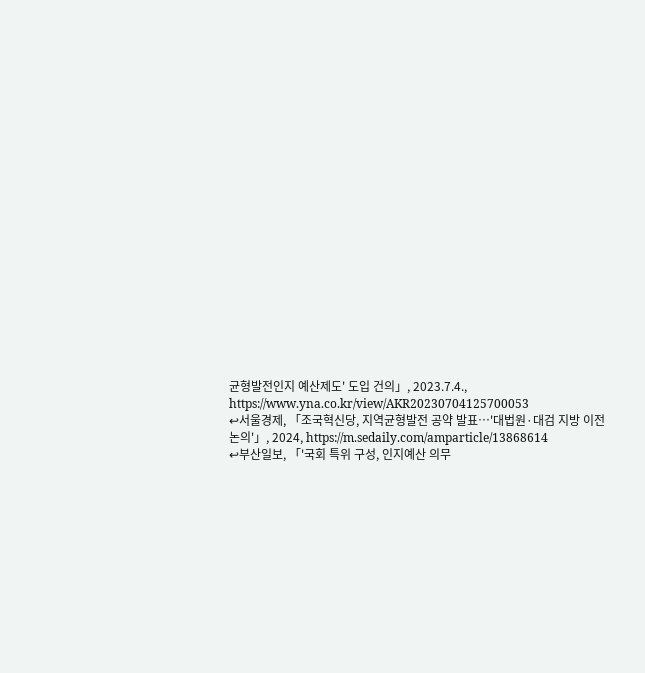균형발전인지 예산제도' 도입 건의」, 2023.7.4., https://www.yna.co.kr/view/AKR20230704125700053
↩서울경제, 「조국혁신당, 지역균형발전 공약 발표…'대법원·대검 지방 이전 논의'」, 2024, https://m.sedaily.com/amparticle/13868614
↩부산일보, 「'국회 특위 구성, 인지예산 의무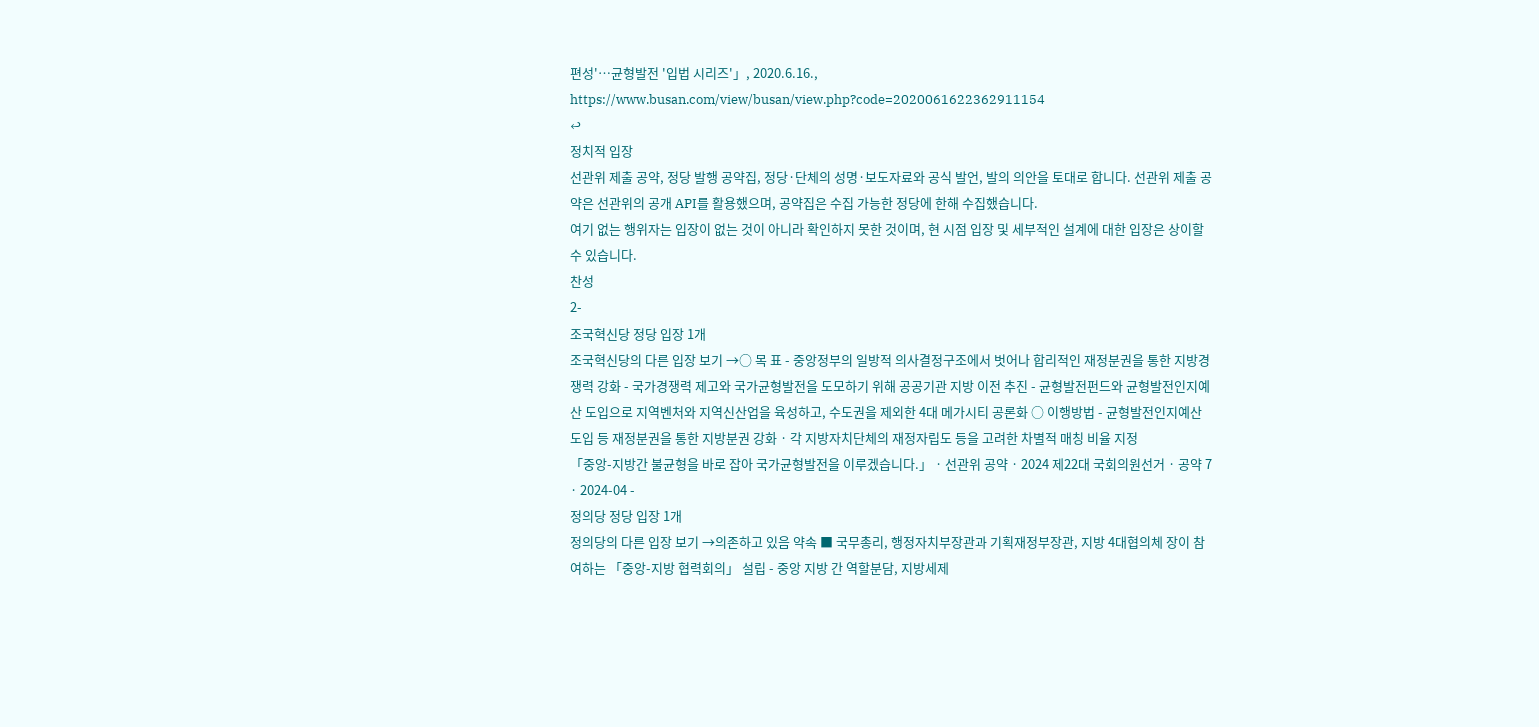편성'…균형발전 '입법 시리즈'」, 2020.6.16., https://www.busan.com/view/busan/view.php?code=2020061622362911154
↩
정치적 입장
선관위 제출 공약, 정당 발행 공약집, 정당·단체의 성명·보도자료와 공식 발언, 발의 의안을 토대로 합니다. 선관위 제출 공약은 선관위의 공개 API를 활용했으며, 공약집은 수집 가능한 정당에 한해 수집했습니다.
여기 없는 행위자는 입장이 없는 것이 아니라 확인하지 못한 것이며, 현 시점 입장 및 세부적인 설계에 대한 입장은 상이할 수 있습니다.
찬성
2-
조국혁신당 정당 입장 1개
조국혁신당의 다른 입장 보기 →○ 목 표 - 중앙정부의 일방적 의사결정구조에서 벗어나 합리적인 재정분권을 통한 지방경쟁력 강화 - 국가경쟁력 제고와 국가균형발전을 도모하기 위해 공공기관 지방 이전 추진 - 균형발전펀드와 균형발전인지예산 도입으로 지역벤처와 지역신산업을 육성하고, 수도권을 제외한 4대 메가시티 공론화 ○ 이행방법 - 균형발전인지예산 도입 등 재정분권을 통한 지방분권 강화 · 각 지방자치단체의 재정자립도 등을 고려한 차별적 매칭 비율 지정
「중앙-지방간 불균형을 바로 잡아 국가균형발전을 이루겠습니다.」 · 선관위 공약 · 2024 제22대 국회의원선거 · 공약 7 · 2024-04 -
정의당 정당 입장 1개
정의당의 다른 입장 보기 →의존하고 있음 약속 ■ 국무총리, 행정자치부장관과 기획재정부장관, 지방 4대협의체 장이 참여하는 「중앙-지방 협력회의」 설립 - 중앙 지방 간 역할분담, 지방세제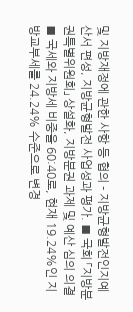및 지방재정에 관한 사항 등 협의 - 지방균형발전인지예산서 편성, 지방균형발전 사업성과 평가. ■ 국회 「지방분권특별위원회」 상설화, 지방분권 과제 및 예산 심의 의결 ■ 국세와 지방세 비중을 60:40로, 현재 19.24%인 지방교부세를 24.24% 수준으로 변경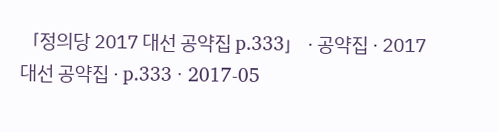「정의당 2017 대선 공약집 p.333」 · 공약집 · 2017 대선 공약집 · p.333 · 2017-05